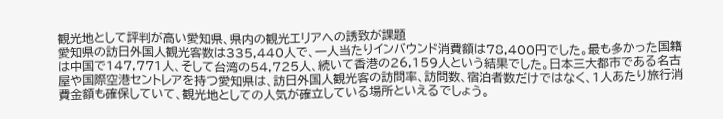観光地として評判が高い愛知県、県内の観光エリアへの誘致が課題
愛知県の訪日外国人観光客数は335,440人で、一人当たりインバウンド消費額は78,400円でした。最も多かった国籍は中国で147,771人、そして台湾の54,725人、続いて香港の26,159人という結果でした。日本三大都市である名古屋や国際空港セントレアを持つ愛知県は、訪日外国人観光客の訪問率、訪問数、宿泊者数だけではなく、1人あたり旅行消費金額も確保していて、観光地としての人気が確立している場所といえるでしょう。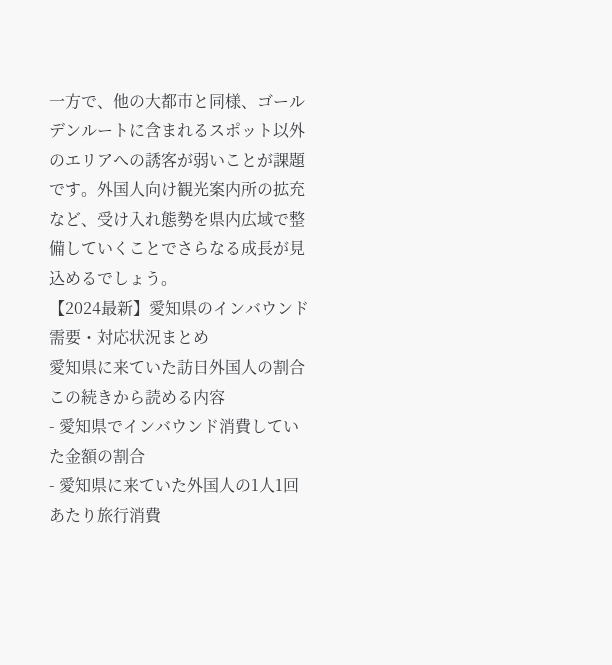一方で、他の大都市と同様、ゴールデンルートに含まれるスポット以外のエリアへの誘客が弱いことが課題です。外国人向け観光案内所の拡充など、受け入れ態勢を県内広域で整備していくことでさらなる成長が見込めるでしょう。
【2024最新】愛知県のインバウンド需要・対応状況まとめ
愛知県に来ていた訪日外国人の割合
この続きから読める内容
- 愛知県でインバウンド消費していた金額の割合
- 愛知県に来ていた外国人の1人1回あたり旅行消費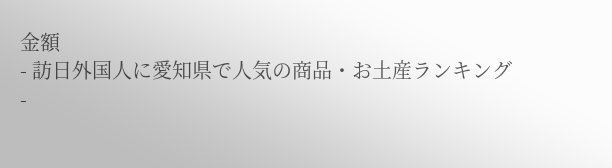金額
- 訪日外国人に愛知県で人気の商品・お土産ランキング
-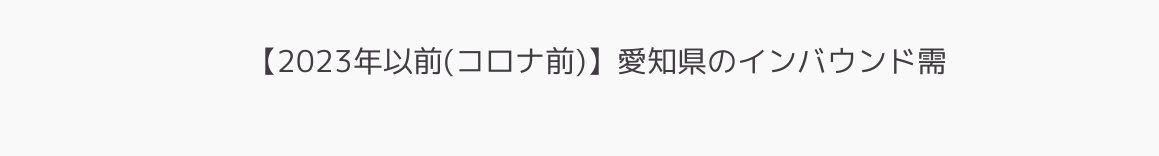【2023年以前(コロナ前)】愛知県のインバウンド需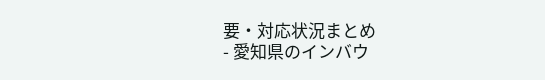要・対応状況まとめ
- 愛知県のインバウ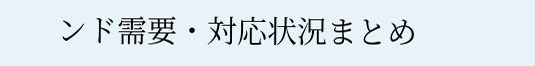ンド需要・対応状況まとめ